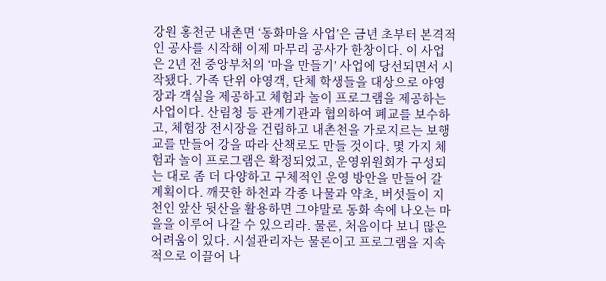강원 홍천군 내촌면 ‘동화마을 사업’은 금년 초부터 본격적인 공사를 시작해 이제 마무리 공사가 한창이다. 이 사업은 2년 전 중앙부처의 ‘마을 만들기’ 사업에 당선되면서 시작됐다. 가족 단위 야영객, 단체 학생들을 대상으로 야영장과 객실을 제공하고 체험과 놀이 프로그램을 제공하는 사업이다. 산림청 등 관계기관과 협의하여 폐교를 보수하고, 체험장 전시장을 건립하고 내촌천을 가로지르는 보행교를 만들어 강을 따라 산책로도 만들 것이다. 몇 가지 체험과 놀이 프로그램은 확정되었고, 운영위원회가 구성되는 대로 좀 더 다양하고 구체적인 운영 방안을 만들어 갈 계획이다. 깨끗한 하천과 각종 나물과 약초, 버섯들이 지천인 앞산 뒷산을 활용하면 그야말로 동화 속에 나오는 마을을 이루어 나갈 수 있으리라. 물론, 처음이다 보니 많은 어려움이 있다. 시설관리자는 물론이고 프로그램을 지속적으로 이끌어 나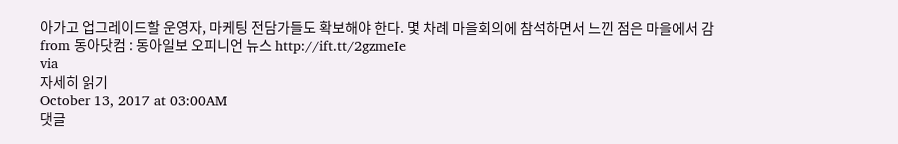아가고 업그레이드할 운영자, 마케팅 전담가들도 확보해야 한다. 몇 차례 마을회의에 참석하면서 느낀 점은 마을에서 감
from 동아닷컴 : 동아일보 오피니언 뉴스 http://ift.tt/2gzmeIe
via
자세히 읽기
October 13, 2017 at 03:00AM
댓글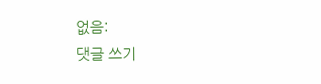없음:
댓글 쓰기